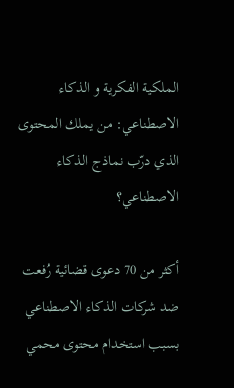الملكية الفكرية و الذكاء الاصطناعي: من يملك المحتوى الذي درّب نماذج الذكاء الاصطناعي؟

أكثر من 70 دعوى قضائية رُفعت ضد شركات الذكاء الاصطناعي بسبب استخدام محتوى محمي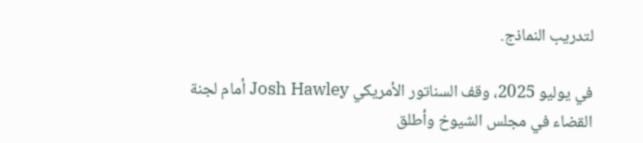لتدريب النماذج.

في يوليو 2025، وقف السناتور الأمريكي Josh Hawley أمام لجنة القضاء في مجلس الشيوخ وأطلق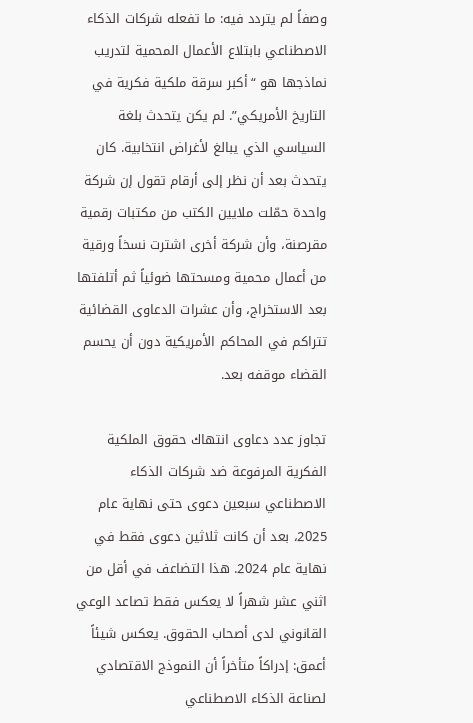وصفاً لم يتردد فيه: ما تفعله شركات الذكاء الاصطناعي بابتلاع الأعمال المحمية لتدريب نماذجها هو “أكبر سرقة ملكية فكرية في التاريخ الأمريكي”. لم يكن يتحدث بلغة السياسي الذي يبالغ لأغراض انتخابية. كان يتحدث بعد أن نظر إلى أرقام تقول إن شركة واحدة حمّلت ملايين الكتب من مكتبات رقمية مقرصنة، وأن شركة أخرى اشترت نسخاً ورقية من أعمال محمية ومسحتها ضوئياً ثم أتلفتها بعد الاستخراج، وأن عشرات الدعاوى القضائية تتراكم في المحاكم الأمريكية دون أن يحسم القضاء موقفه بعد.

تجاوز عدد دعاوى انتهاك حقوق الملكية الفكرية المرفوعة ضد شركات الذكاء الاصطناعي سبعين دعوى حتى نهاية عام 2025، بعد أن كانت ثلاثين دعوى فقط في نهاية عام 2024. هذا التضاعف في أقل من اثني عشر شهراً لا يعكس فقط تصاعد الوعي القانوني لدى أصحاب الحقوق. يعكس شيئاً أعمق: إدراكاً متأخراً أن النموذج الاقتصادي لصناعة الذكاء الاصطناعي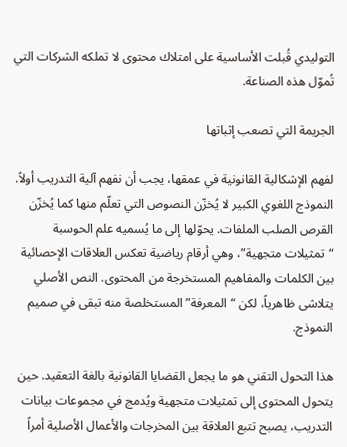التوليدي قُبلت الأساسية على امتلاك محتوى لا تملكه الشركات التي تُموّل هذه الصناعة.

الجريمة التي تصعب إثباتها

لفهم الإشكالية القانونية في عمقها، يجب أن نفهم آلية التدريب أولاً. النموذج اللغوي الكبير لا يُخزّن النصوص التي تعلّم منها كما يُخزّن القرص الصلب الملفات. يحوّلها إلى ما يُسميه علم الحوسبة “تمثيلات متجهية”، وهي أرقام رياضية تعكس العلاقات الإحصائية بين الكلمات والمفاهيم المستخرجة من المحتوى. النص الأصلي يتلاشى ظاهرياً، لكن “المعرفة” المستخلصة منه تبقى في صميم النموذج.

هذا التحول التقني هو ما يجعل القضايا القانونية بالغة التعقيد. حين يتحول المحتوى إلى تمثيلات متجهية ويُدمج في مجموعات بيانات التدريب، يصبح تتبع العلاقة بين المخرجات والأعمال الأصلية أمراً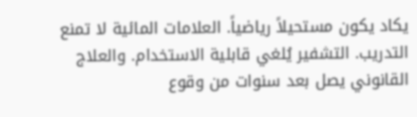يكاد يكون مستحيلاً رياضياً. العلامات المائية لا تمنع التدريب. التشفير يُلغي قابلية الاستخدام. والعلاج القانوني يصل بعد سنوات من وقوع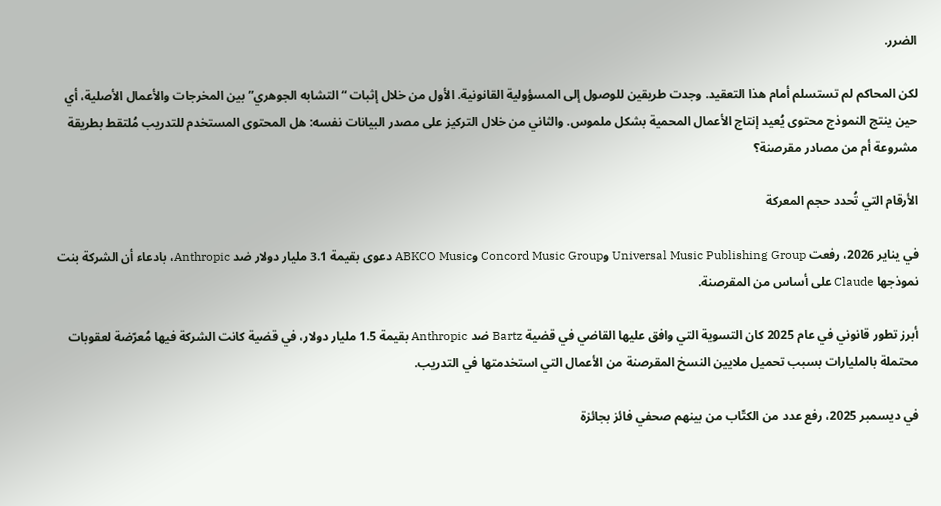الضرر.

لكن المحاكم لم تستسلم أمام هذا التعقيد. وجدت طريقين للوصول إلى المسؤولية القانونية. الأول من خلال إثبات “التشابه الجوهري” بين المخرجات والأعمال الأصلية، أي حين ينتج النموذج محتوى يُعيد إنتاج الأعمال المحمية بشكل ملموس. والثاني من خلال التركيز على مصدر البيانات نفسه: هل المحتوى المستخدم للتدريب مُلتقط بطريقة مشروعة أم من مصادر مقرصنة؟

الأرقام التي تُحدد حجم المعركة

في يناير 2026، رفعت Universal Music Publishing Group وConcord Music Group وABKCO Music دعوى بقيمة 3.1 مليار دولار ضد Anthropic، بادعاء أن الشركة بنت نموذجها Claude على أساس من المقرصنة.

أبرز تطور قانوني في عام 2025 كان التسوية التي وافق عليها القاضي في قضية Bartz ضد Anthropic بقيمة 1.5 مليار دولار، في قضية كانت الشركة فيها مُعرّضة لعقوبات محتملة بالمليارات بسبب تحميل ملايين النسخ المقرصنة من الأعمال التي استخدمتها في التدريب.

في ديسمبر 2025، رفع عدد من الكتّاب من بينهم صحفي فائز بجائزة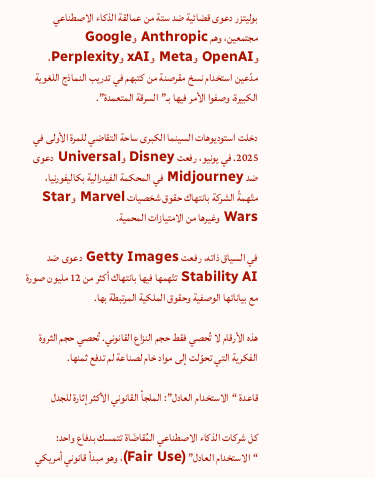بوليتزر دعوى قضائية ضد ستة من عمالقة الذكاء الاصطناعي مجتمعين، وهم Anthropic وGoogle وOpenAI وMeta وxAI وPerplexity، مدّعين استخدام نسخ مقرصنة من كتبهم في تدريب النماذج اللغوية الكبيرة، وصفوا الأمر فيها بـ”السرقة المتعمدة”.

دخلت استوديوهات السينما الكبرى ساحة التقاضي للمرة الأولى في 2025. في يونيو، رفعت Disney وUniversal دعوى ضد Midjourney في المحكمة الفيدرالية بكاليفورنيا، متّهمةً الشركة بانتهاك حقوق شخصيات Marvel وStar Wars وغيرها من الامتيازات المحمية.

في السياق ذاته، رفعت Getty Images دعوى ضد Stability AI تتّهمها فيها بانتهاك أكثر من 12 مليون صورة مع بياناتها الوصفية وحقوق الملكية المرتبطة بها.

هذه الأرقام لا تُحصي فقط حجم النزاع القانوني. تُحصي حجم الثروة الفكرية التي تحوّلت إلى مواد خام لصناعة لم تدفع ثمنها.

قاعدة “الاستخدام العادل”: الملجأ القانوني الأكثر إثارة للجدل

كل شركات الذكاء الاصطناعي المُقاضَاة تتمسك بدفاع واحد: “الاستخدام العادل” (Fair Use)، وهو مبدأ قانوني أمريكي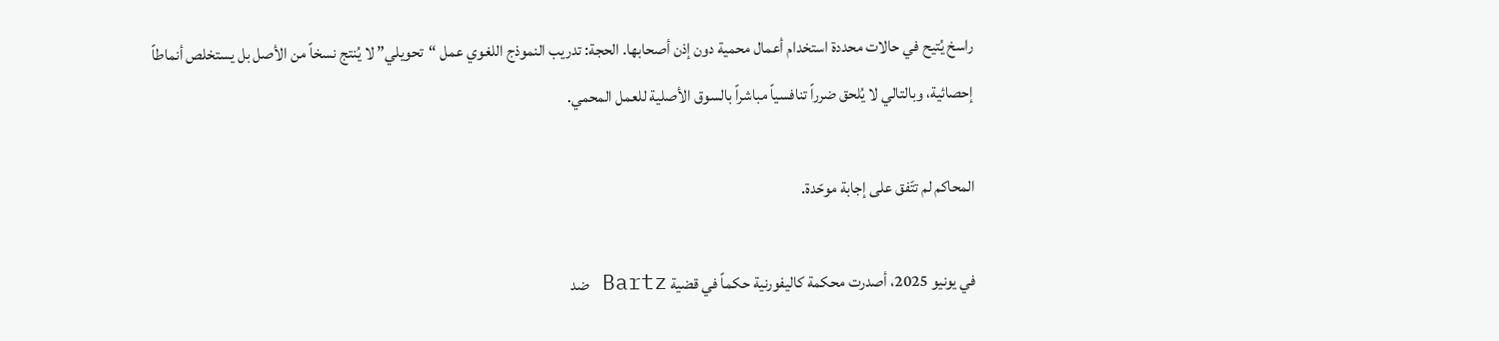راسخ يُتيح في حالات محددة استخدام أعمال محمية دون إذن أصحابها. الحجة: تدريب النموذج اللغوي عمل “تحويلي” لا يُنتج نسخاً من الأصل بل يستخلص أنماطاً إحصائية، وبالتالي لا يُلحق ضرراً تنافسياً مباشراً بالسوق الأصلية للعمل المحمي.

المحاكم لم تتّفق على إجابة موحّدة.

في يونيو 2025، أصدرت محكمة كاليفورنية حكماً في قضية Bartz ضد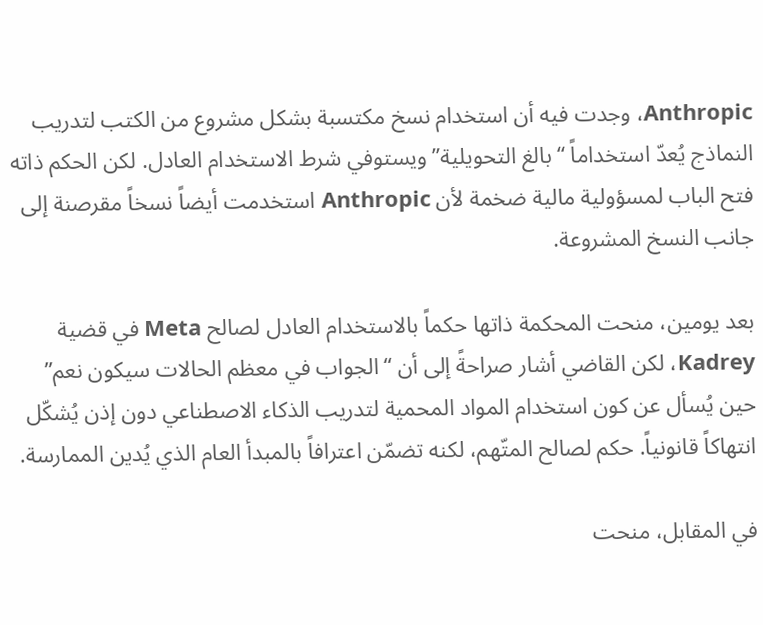Anthropic، وجدت فيه أن استخدام نسخ مكتسبة بشكل مشروع من الكتب لتدريب النماذج يُعدّ استخداماً “بالغ التحويلية” ويستوفي شرط الاستخدام العادل. لكن الحكم ذاته فتح الباب لمسؤولية مالية ضخمة لأن Anthropic استخدمت أيضاً نسخاً مقرصنة إلى جانب النسخ المشروعة.

بعد يومين، منحت المحكمة ذاتها حكماً بالاستخدام العادل لصالح Meta في قضية Kadrey، لكن القاضي أشار صراحةً إلى أن “الجواب في معظم الحالات سيكون نعم” حين يُسأل عن كون استخدام المواد المحمية لتدريب الذكاء الاصطناعي دون إذن يُشكّل انتهاكاً قانونياً. حكم لصالح المتّهم، لكنه تضمّن اعترافاً بالمبدأ العام الذي يُدين الممارسة.

في المقابل، منحت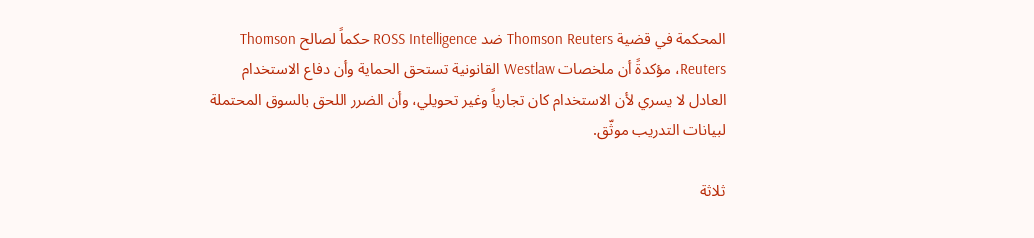المحكمة في قضية Thomson Reuters ضد ROSS Intelligence حكماً لصالح Thomson Reuters، مؤكدةً أن ملخصات Westlaw القانونية تستحق الحماية وأن دفاع الاستخدام العادل لا يسري لأن الاستخدام كان تجارياً وغير تحويلي، وأن الضرر اللحق بالسوق المحتملة لبيانات التدريب موثّق.

ثلاثة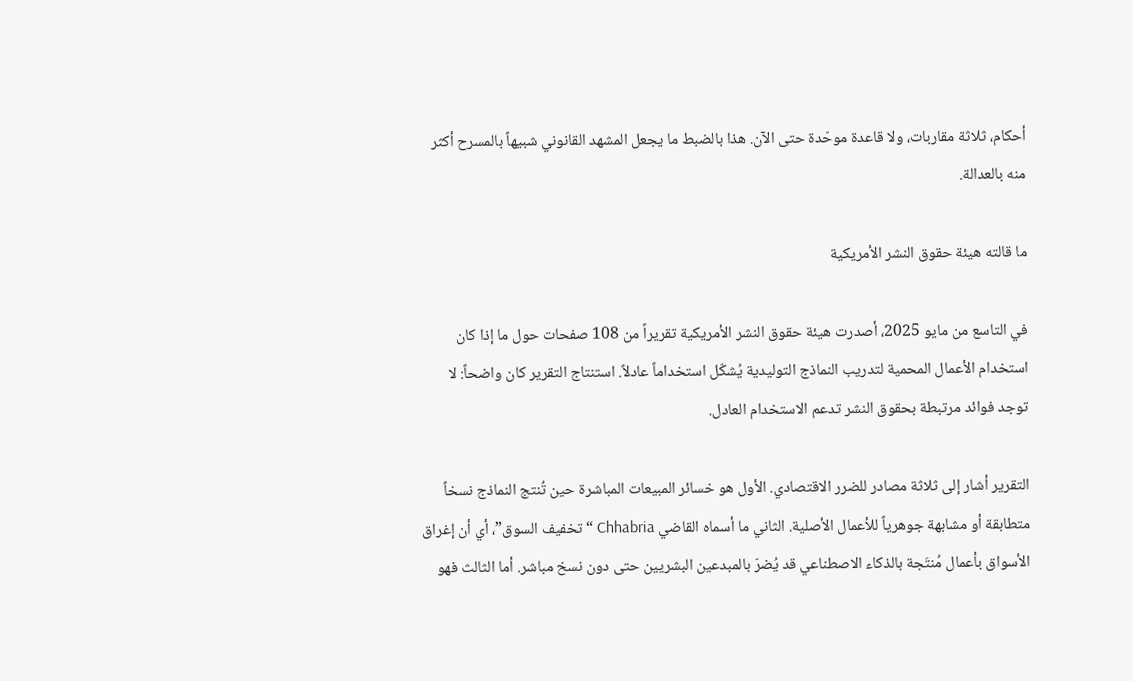أحكام، ثلاثة مقاربات، ولا قاعدة موحّدة حتى الآن. هذا بالضبط ما يجعل المشهد القانوني شبيهاً بالمسرح أكثر منه بالعدالة.

ما قالته هيئة حقوق النشر الأمريكية

في التاسع من مايو 2025، أصدرت هيئة حقوق النشر الأمريكية تقريراً من 108 صفحات حول ما إذا كان استخدام الأعمال المحمية لتدريب النماذج التوليدية يُشكّل استخداماً عادلاً. استنتاج التقرير كان واضحاً: لا توجد فوائد مرتبطة بحقوق النشر تدعم الاستخدام العادل.

التقرير أشار إلى ثلاثة مصادر للضرر الاقتصادي. الأول هو خسائر المبيعات المباشرة حين تُنتج النماذج نسخاً متطابقة أو مشابهة جوهرياً للأعمال الأصلية. الثاني ما أسماه القاضي Chhabria “تخفيف السوق”، أي أن إغراق الأسواق بأعمال مُنتَجة بالذكاء الاصطناعي قد يُضرّ بالمبدعين البشريين حتى دون نسخ مباشر. أما الثالث فهو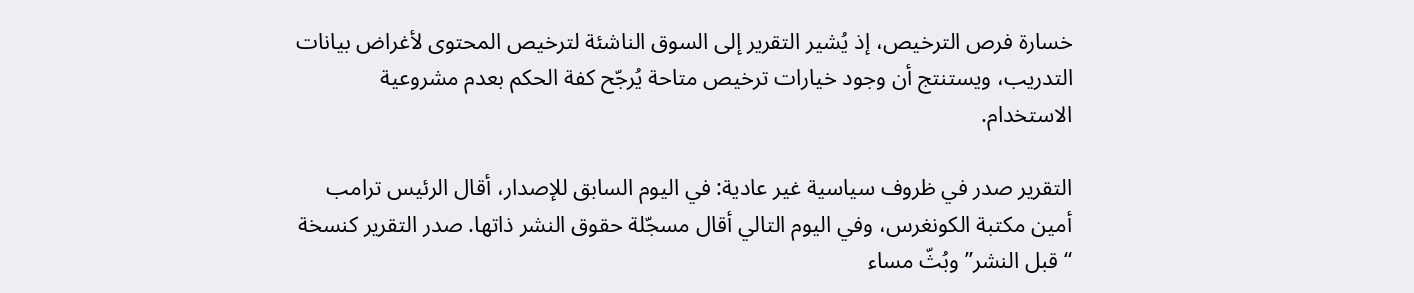خسارة فرص الترخيص، إذ يُشير التقرير إلى السوق الناشئة لترخيص المحتوى لأغراض بيانات التدريب، ويستنتج أن وجود خيارات ترخيص متاحة يُرجّح كفة الحكم بعدم مشروعية الاستخدام.

التقرير صدر في ظروف سياسية غير عادية: في اليوم السابق للإصدار، أقال الرئيس ترامب أمين مكتبة الكونغرس، وفي اليوم التالي أقال مسجّلة حقوق النشر ذاتها. صدر التقرير كنسخة “قبل النشر” وبُثّ مساء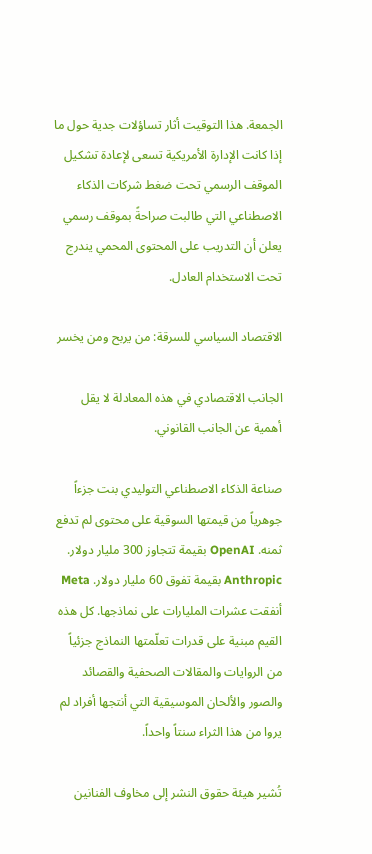الجمعة. هذا التوقيت أثار تساؤلات جدية حول ما إذا كانت الإدارة الأمريكية تسعى لإعادة تشكيل الموقف الرسمي تحت ضغط شركات الذكاء الاصطناعي التي طالبت صراحةً بموقف رسمي يعلن أن التدريب على المحتوى المحمي يندرج تحت الاستخدام العادل.

الاقتصاد السياسي للسرقة: من يربح ومن يخسر

الجانب الاقتصادي في هذه المعادلة لا يقل أهمية عن الجانب القانوني.

صناعة الذكاء الاصطناعي التوليدي بنت جزءاً جوهرياً من قيمتها السوقية على محتوى لم تدفع ثمنه. OpenAI بقيمة تتجاوز 300 مليار دولار. Anthropic بقيمة تفوق 60 مليار دولار. Meta أنفقت عشرات المليارات على نماذجها. كل هذه القيم مبنية على قدرات تعلّمتها النماذج جزئياً من الروايات والمقالات الصحفية والقصائد والصور والألحان الموسيقية التي أنتجها أفراد لم يروا من هذا الثراء سنتاً واحداً.

تُشير هيئة حقوق النشر إلى مخاوف الفنانين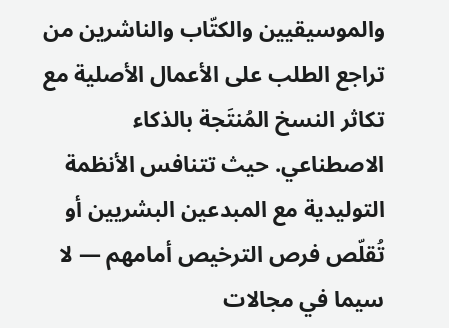والموسيقيين والكتّاب والناشرين من تراجع الطلب على الأعمال الأصلية مع تكاثر النسخ المُنتَجة بالذكاء الاصطناعي. حيث تتنافس الأنظمة التوليدية مع المبدعين البشريين أو تُقلّص فرص الترخيص أمامهم — لا سيما في مجالات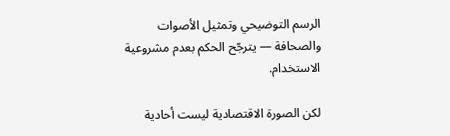الرسم التوضيحي وتمثيل الأصوات والصحافة — يترجّح الحكم بعدم مشروعية الاستخدام.

لكن الصورة الاقتصادية ليست أحادية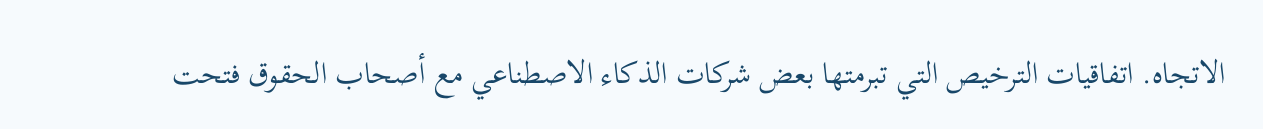الاتجاه. اتفاقيات الترخيص التي تبرمتها بعض شركات الذكاء الاصطناعي مع أصحاب الحقوق فتحت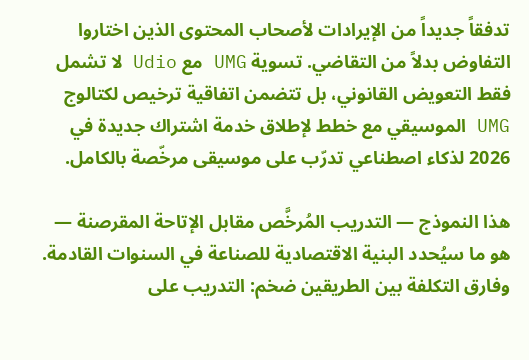تدفقاً جديداً من الإيرادات لأصحاب المحتوى الذين اختاروا التفاوض بدلاً من التقاضي. تسوية UMG مع Udio لا تشمل فقط التعويض القانوني، بل تتضمن اتفاقية ترخيص لكتالوج UMG الموسيقي مع خطط لإطلاق خدمة اشتراك جديدة في 2026 لذكاء اصطناعي تدرّب على موسيقى مرخّصة بالكامل.

هذا النموذج — التدريب المُرخَّص مقابل الإتاحة المقرصنة — هو ما سيُحدد البنية الاقتصادية للصناعة في السنوات القادمة. وفارق التكلفة بين الطريقين ضخم: التدريب على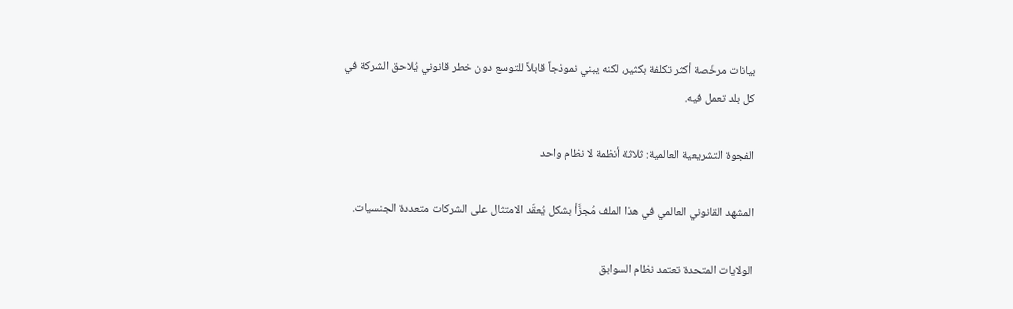بيانات مرخّصة أكثر تكلفة بكثير، لكنه يبني نموذجاً قابلاً للتوسع دون خطر قانوني يُلاحق الشركة في كل بلد تعمل فيه.

الفجوة التشريعية العالمية: ثلاثة أنظمة لا نظام واحد

المشهد القانوني العالمي في هذا الملف مُجزَّأ بشكل يُعقّد الامتثال على الشركات متعددة الجنسيات.

الولايات المتحدة تعتمد نظام السوابق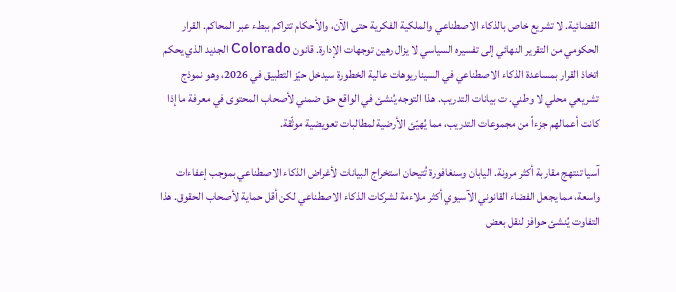القضائية. لا تشريع خاص بالذكاء الاصطناعي والملكية الفكرية حتى الآن، والأحكام تتراكم ببطء عبر المحاكم. القرار الحكومي من التقرير النهائي إلى تفسيره السياسي لا يزال رهين توجهات الإدارة. قانون Colorado الجديد الذي يحكم اتخاذ القرار بمساعدة الذكاء الاصطناعي في السيناريوهات عالية الخطورة سيدخل حيّز التطبيق في 2026، وهو نموذج تشريعي محلي لا وطني. ت بيانات التدريب. هذا التوجه يُنشئ في الواقع حق ضمني لأصحاب المحتوى في معرفة ما إذا كانت أعمالهم جزءاً من مجموعات التدريب، مما يُهيّئ الأرضية لمطالبات تعويضية موثّقة.

آسيا تنتهج مقاربة أكثر مرونة. اليابان وسنغافورة تُتيحان استخراج البيانات لأغراض الذكاء الاصطناعي بموجب إعفاءات واسعة، مما يجعل الفضاء القانوني الآسيوي أكثر ملاءمة لشركات الذكاء الاصطناعي لكن أقل حماية لأصحاب الحقوق. هذا التفاوت يُنشئ حوافز لنقل بعض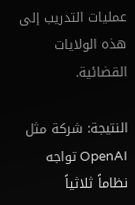عمليات التدريب إلى هذه الولايات القضائية.

النتيجة: شركة مثل OpenAI تواجه نظاماً ثلاثياً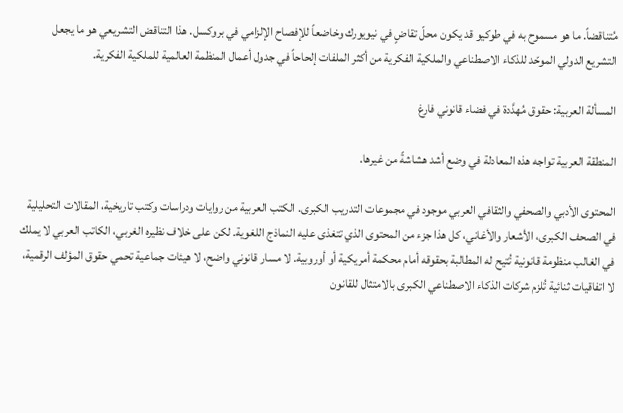مُتناقضاً. ما هو مسموح به في طوكيو قد يكون محلّ تقاضٍ في نيويورك وخاضعاً للإفصاح الإلزامي في بروكسل. هذا التناقض التشريعي هو ما يجعل التشريع الدولي الموحّد للذكاء الاصطناعي والملكية الفكرية من أكثر الملفات إلحاحاً في جدول أعمال المنظمة العالمية للملكية الفكرية.

المسألة العربية: حقوق مُهدَّدة في فضاء قانوني فارغ

المنطقة العربية تواجه هذه المعادلة في وضع أشد هشاشةً من غيرها.

المحتوى الأدبي والصحفي والثقافي العربي موجود في مجموعات التدريب الكبرى. الكتب العربية من روايات ودراسات وكتب تاريخية، المقالات التحليلية في الصحف الكبرى، الأشعار والأغاني، كل هذا جزء من المحتوى الذي تتغذى عليه النماذج اللغوية. لكن على خلاف نظيره الغربي، الكاتب العربي لا يملك في الغالب منظومة قانونية تُتيح له المطالبة بحقوقه أمام محكمة أمريكية أو أوروبية. لا مسار قانوني واضح، لا هيئات جماعية تحمي حقوق المؤلف الرقمية، لا اتفاقيات ثنائية تُلزم شركات الذكاء الاصطناعي الكبرى بالامتثال للقانون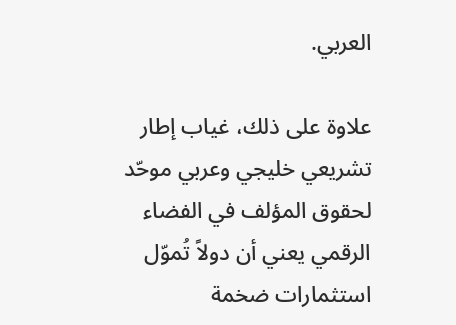العربي.

علاوة على ذلك، غياب إطار تشريعي خليجي وعربي موحّد لحقوق المؤلف في الفضاء الرقمي يعني أن دولاً تُموّل استثمارات ضخمة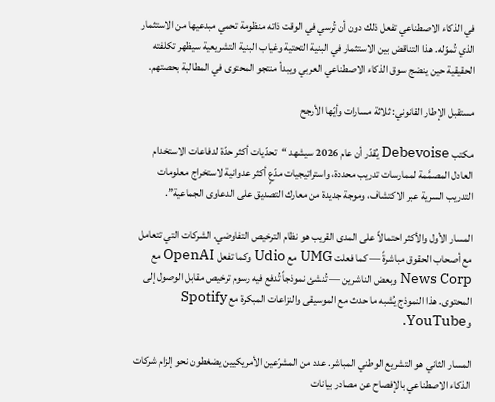في الذكاء الاصطناعي تفعل ذلك دون أن تُرسي في الوقت ذاته منظومة تحمي مبدعيها من الاستثمار الذي تُموّله. هذا التناقض بين الاستثمار في البنية التحتية وغياب البنية التشريعية سيظهر تكلفته الحقيقية حين ينضج سوق الذكاء الاصطناعي العربي ويبدأ منتجو المحتوى في المطالبة بحصتهم.

مستقبل الإطار القانوني: ثلاثة مسارات وأيّها الأرجح

مكتب Debevoise يُقدّر أن عام 2026 سيشهد “تحدّيات أكثر حدّة لدفاعات الاستخدام العادل المصمَّمة لممارسات تدريب محددة، واستراتيجيات مدّعٍ أكثر عدوانية لاستخراج معلومات التدريب السرية عبر الاكتشاف، وموجة جديدة من معارك التصديق على الدعاوى الجماعية”.

المسار الأول والأكثر احتمالاً على المدى القريب هو نظام الترخيص التفاوضي. الشركات التي تتعامل مع أصحاب الحقوق مباشرةً — كما فعلت UMG مع Udio وكما تفعل OpenAI مع News Corp وبعض الناشرين — تُنشئ نموذجاً تُدفع فيه رسوم ترخيص مقابل الوصول إلى المحتوى. هذا النموذج يُشبه ما حدث مع الموسيقى والنزاعات المبكرة مع Spotify وYouTube.

المسار الثاني هو التشريع الوطني المباشر. عدد من المشرّعين الأمريكيين يضغطون نحو إلزام شركات الذكاء الاصطناعي بالإفصاح عن مصادر بيانات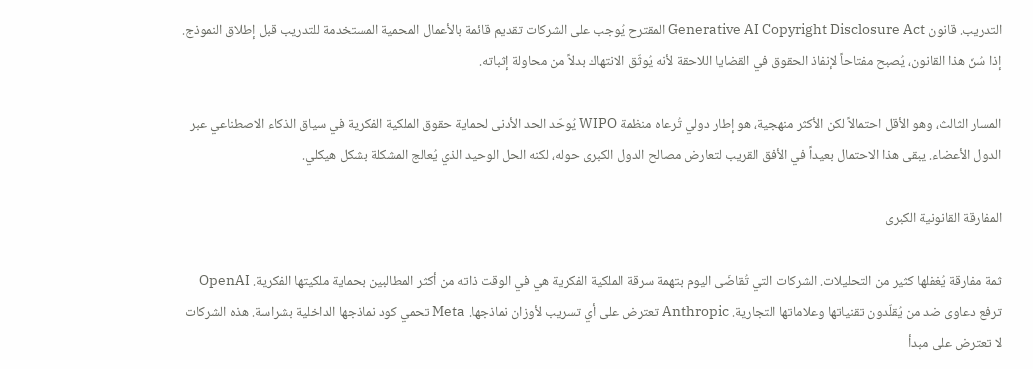التدريب. قانون Generative AI Copyright Disclosure Act المقترح يُوجب على الشركات تقديم قائمة بالأعمال المحمية المستخدمة للتدريب قبل إطلاق النموذج. إذا سُنّ هذا القانون، يُصبح مفتاحاً لإنفاذ الحقوق في القضايا اللاحقة لأنه يُوثّق الانتهاك بدلاً من محاولة إثباته.

المسار الثالث، وهو الأقل احتمالاً لكن الأكثر منهجية، هو إطار دولي تُرعاه منظمة WIPO يُوحّد الحد الأدنى لحماية حقوق الملكية الفكرية في سياق الذكاء الاصطناعي عبر الدول الأعضاء. يبقى هذا الاحتمال بعيداً في الأفق القريب لتعارض مصالح الدول الكبرى حوله، لكنه الحل الوحيد الذي يُعالج المشكلة بشكل هيكلي.

المفارقة القانونية الكبرى

ثمة مفارقة يُغفلها كثير من التحليلات. الشركات التي تُقاضَى اليوم بتهمة سرقة الملكية الفكرية هي في الوقت ذاته من أكثر المطالبين بحماية ملكيتها الفكرية. OpenAI ترفع دعاوى ضد من يُقلّدون تقنياتها وعلاماتها التجارية. Anthropic تعترض على أي تسريب لأوزان نماذجها. Meta تحمي كود نماذجها الداخلية بشراسة. هذه الشركات لا تعترض على مبدأ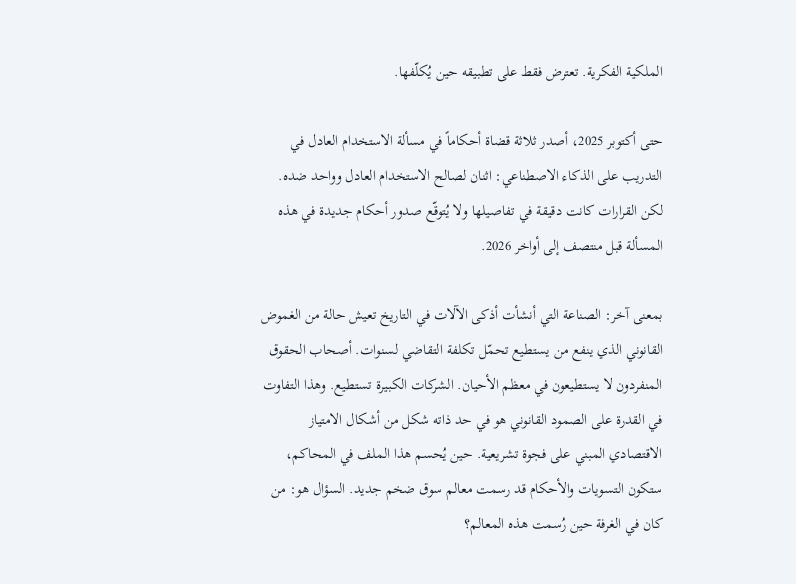الملكية الفكرية. تعترض فقط على تطبيقه حين يُكلّفها.

حتى أكتوبر 2025، أصدر ثلاثة قضاة أحكاماً في مسألة الاستخدام العادل في التدريب على الذكاء الاصطناعي: اثنان لصالح الاستخدام العادل وواحد ضده. لكن القرارات كانت دقيقة في تفاصيلها ولا يُتوقّع صدور أحكام جديدة في هذه المسألة قبل منتصف إلى أواخر 2026.

بمعنى آخر: الصناعة التي أنشأت أذكى الآلات في التاريخ تعيش حالة من الغموض القانوني الذي ينفع من يستطيع تحمّل تكلفة التقاضي لسنوات. أصحاب الحقوق المنفردون لا يستطيعون في معظم الأحيان. الشركات الكبيرة تستطيع. وهذا التفاوت في القدرة على الصمود القانوني هو في حد ذاته شكل من أشكال الامتياز الاقتصادي المبني على فجوة تشريعية. حين يُحسم هذا الملف في المحاكم، ستكون التسويات والأحكام قد رسمت معالم سوق ضخم جديد. السؤال هو: من كان في الغرفة حين رُسمت هذه المعالم؟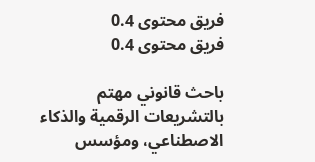فريق محتوى 0.4
فريق محتوى 0.4

باحث قانوني مهتم بالتشريعات الرقمية والذكاء الاصطناعي، ومؤسس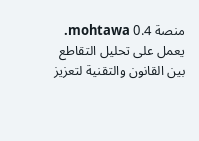منصة 0.4 mohtawa. يعمل على تحليل التقاطع بين القانون والتقنية لتعزيز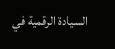السيادة الرقمية في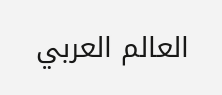العالم العربي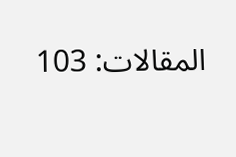المقالات: 103